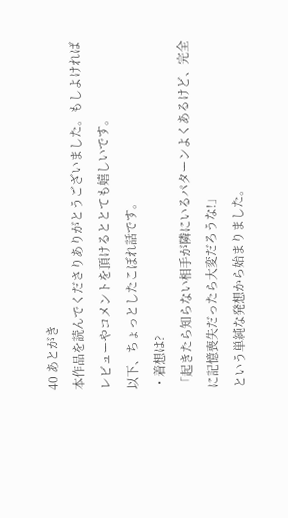40 あとがき
本作品を読んでくださりありがとうございました。もしよければレビューやコメントを頂けるととても嬉しいです。
以下、ちょっとしたこぼれ話です。
・着想は?
「起きたら知らない相手が隣にいるパターンよくあるけど、完全に記憶喪失だったら大変だろうな!」
という単純な発想から始まりました。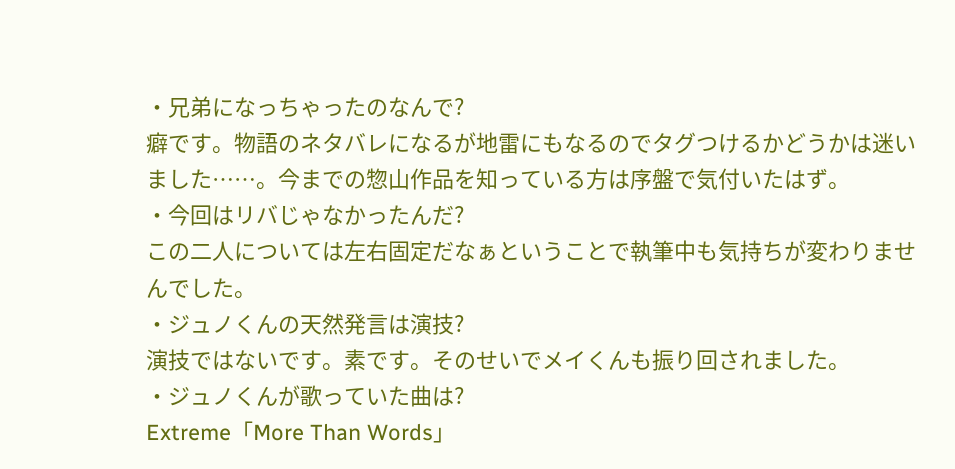・兄弟になっちゃったのなんで?
癖です。物語のネタバレになるが地雷にもなるのでタグつけるかどうかは迷いました……。今までの惣山作品を知っている方は序盤で気付いたはず。
・今回はリバじゃなかったんだ?
この二人については左右固定だなぁということで執筆中も気持ちが変わりませんでした。
・ジュノくんの天然発言は演技?
演技ではないです。素です。そのせいでメイくんも振り回されました。
・ジュノくんが歌っていた曲は?
Extreme「More Than Words」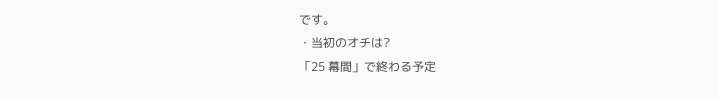です。
・当初のオチは?
「25 幕間」で終わる予定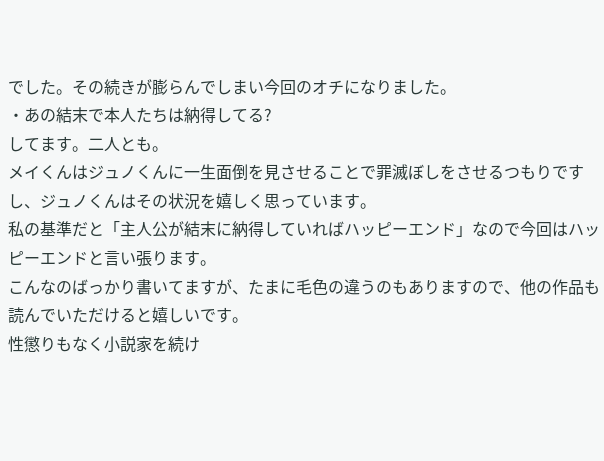でした。その続きが膨らんでしまい今回のオチになりました。
・あの結末で本人たちは納得してる?
してます。二人とも。
メイくんはジュノくんに一生面倒を見させることで罪滅ぼしをさせるつもりですし、ジュノくんはその状況を嬉しく思っています。
私の基準だと「主人公が結末に納得していればハッピーエンド」なので今回はハッピーエンドと言い張ります。
こんなのばっかり書いてますが、たまに毛色の違うのもありますので、他の作品も読んでいただけると嬉しいです。
性懲りもなく小説家を続け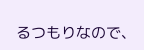るつもりなので、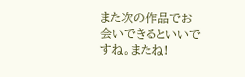また次の作品でお会いできるといいですね。またね!